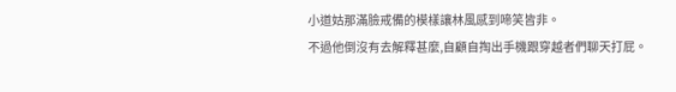小道姑那滿臉戒備的模樣讓林風感到啼笑皆非。
不過他倒沒有去解釋甚麼,自顧自掏出手機跟穿越者們聊天打屁。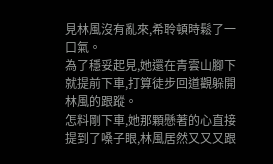見林風沒有亂來,希聆頓時鬆了一口氣。
為了穩妥起見,她還在青雲山腳下就提前下車,打算徒步回道觀躲開林風的跟蹤。
怎料剛下車,她那顆懸著的心直接提到了嗓子眼,林風居然又又又跟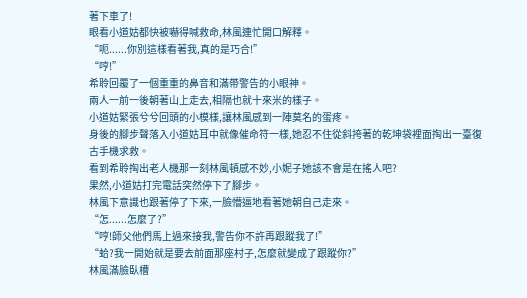著下車了!
眼看小道姑都快被嚇得喊救命,林風連忙開口解釋。
“呃......你別這樣看著我,真的是巧合!”
“哼!”
希聆回覆了一個重重的鼻音和滿帶警告的小眼神。
兩人一前一後朝著山上走去,相隔也就十來米的樣子。
小道姑緊張兮兮回頭的小模樣,讓林風感到一陣莫名的蛋疼。
身後的腳步聲落入小道姑耳中就像催命符一樣,她忍不住從斜挎著的乾坤袋裡面掏出一臺復古手機求救。
看到希聆掏出老人機那一刻林風頓感不妙,小妮子她該不會是在搖人吧?
果然,小道姑打完電話突然停下了腳步。
林風下意識也跟著停了下來,一臉懵逼地看著她朝自己走來。
“怎......怎麼了?”
“哼!師父他們馬上過來接我,警告你不許再跟蹤我了!”
“蛤?我一開始就是要去前面那座村子,怎麼就變成了跟蹤你?”
林風滿臉臥槽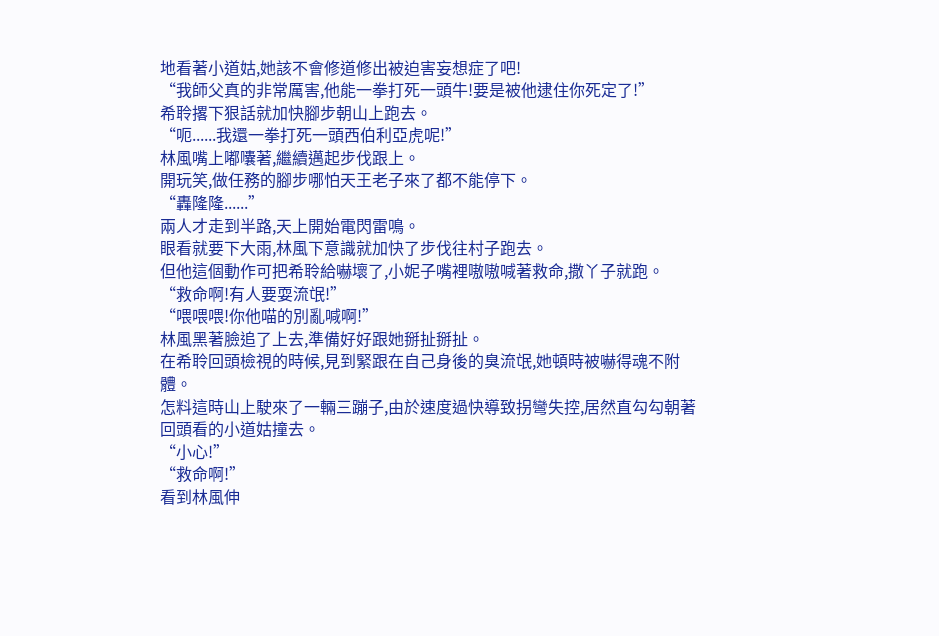地看著小道姑,她該不會修道修出被迫害妄想症了吧!
“我師父真的非常厲害,他能一拳打死一頭牛!要是被他逮住你死定了!”
希聆撂下狠話就加快腳步朝山上跑去。
“呃......我還一拳打死一頭西伯利亞虎呢!”
林風嘴上嘟囔著,繼續邁起步伐跟上。
開玩笑,做任務的腳步哪怕天王老子來了都不能停下。
“轟隆隆......”
兩人才走到半路,天上開始電閃雷鳴。
眼看就要下大雨,林風下意識就加快了步伐往村子跑去。
但他這個動作可把希聆給嚇壞了,小妮子嘴裡嗷嗷喊著救命,撒丫子就跑。
“救命啊!有人要耍流氓!”
“喂喂喂!你他喵的別亂喊啊!”
林風黑著臉追了上去,準備好好跟她掰扯掰扯。
在希聆回頭檢視的時候,見到緊跟在自己身後的臭流氓,她頓時被嚇得魂不附體。
怎料這時山上駛來了一輛三蹦子,由於速度過快導致拐彎失控,居然直勾勾朝著回頭看的小道姑撞去。
“小心!”
“救命啊!”
看到林風伸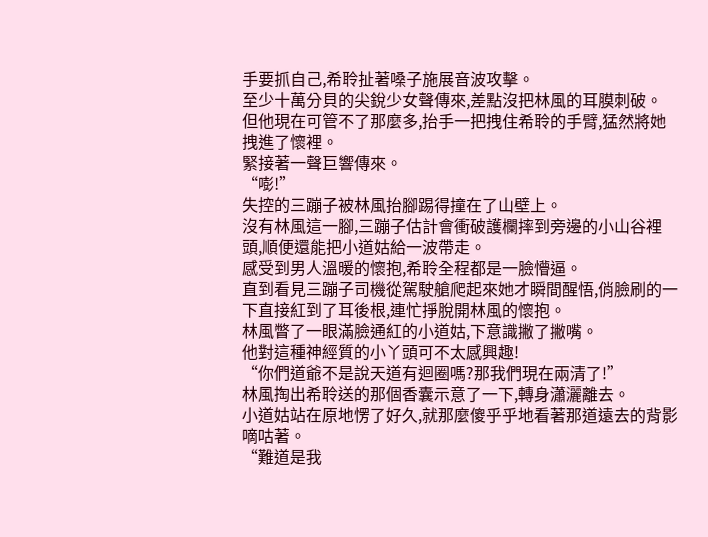手要抓自己,希聆扯著嗓子施展音波攻擊。
至少十萬分貝的尖銳少女聲傳來,差點沒把林風的耳膜刺破。
但他現在可管不了那麼多,抬手一把拽住希聆的手臂,猛然將她拽進了懷裡。
緊接著一聲巨響傳來。
“嘭!”
失控的三蹦子被林風抬腳踢得撞在了山壁上。
沒有林風這一腳,三蹦子估計會衝破護欄摔到旁邊的小山谷裡頭,順便還能把小道姑給一波帶走。
感受到男人溫暖的懷抱,希聆全程都是一臉懵逼。
直到看見三蹦子司機從駕駛艙爬起來她才瞬間醒悟,俏臉刷的一下直接紅到了耳後根,連忙掙脫開林風的懷抱。
林風瞥了一眼滿臉通紅的小道姑,下意識撇了撇嘴。
他對這種神經質的小丫頭可不太感興趣!
“你們道爺不是說天道有迴圈嗎?那我們現在兩清了!”
林風掏出希聆送的那個香囊示意了一下,轉身瀟灑離去。
小道姑站在原地愣了好久,就那麼傻乎乎地看著那道遠去的背影嘀咕著。
“難道是我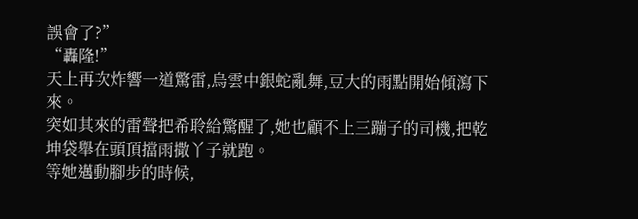誤會了?”
“轟隆!”
天上再次炸響一道驚雷,烏雲中銀蛇亂舞,豆大的雨點開始傾瀉下來。
突如其來的雷聲把希聆給驚醒了,她也顧不上三蹦子的司機,把乾坤袋舉在頭頂擋雨撒丫子就跑。
等她邁動腳步的時候,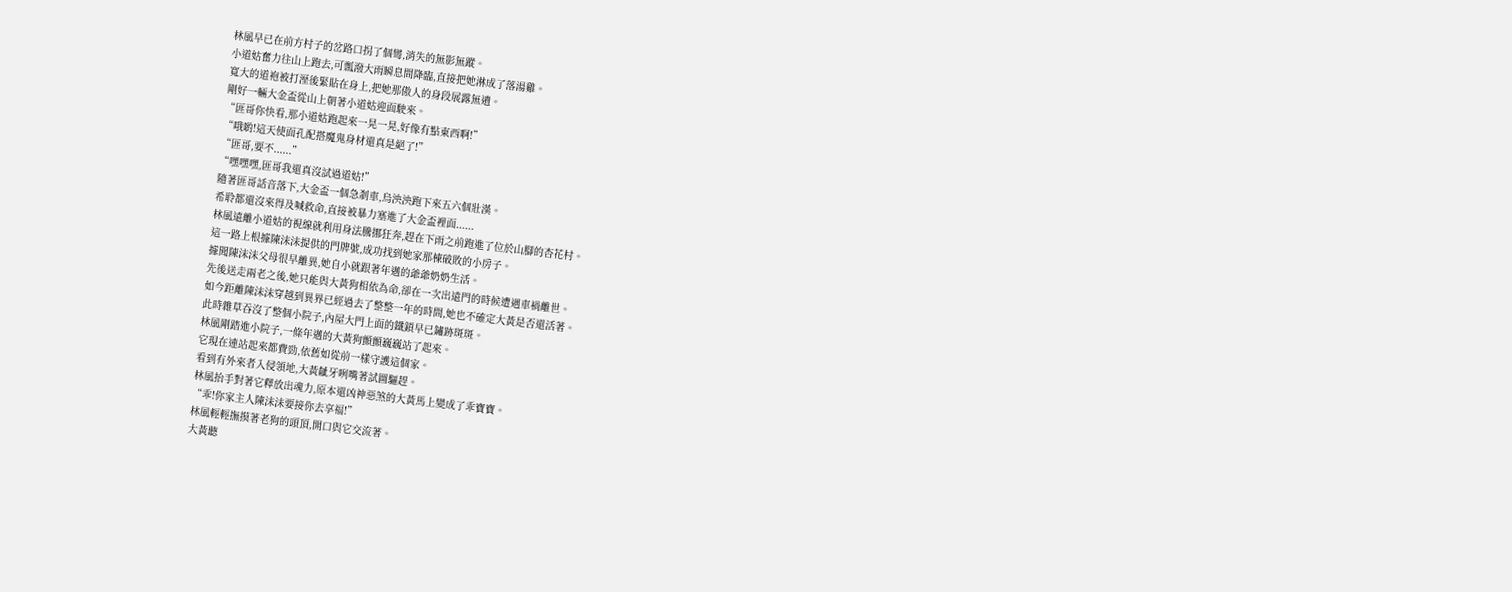林風早已在前方村子的岔路口拐了個彎,消失的無影無蹤。
小道姑奮力往山上跑去,可瓢潑大雨瞬息間降臨,直接把她淋成了落湯雞。
寬大的道袍被打溼後緊貼在身上,把她那傲人的身段展露無遺。
剛好一輛大金盃從山上朝著小道姑迎面駛來。
“匪哥你快看,那小道姑跑起來一晃一晃,好像有點東西啊!”
“哦喲!這天使面孔配搭魔鬼身材還真是絕了!”
“匪哥,要不......”
“嘿嘿嘿,匪哥我還真沒試過道姑!”
隨著匪哥話音落下,大金盃一個急剎車,烏泱泱跑下來五六個壯漢。
希聆都還沒來得及喊救命,直接被暴力塞進了大金盃裡面......
林風遠離小道姑的視線就利用身法騰挪狂奔,趕在下雨之前跑進了位於山腳的杏花村。
這一路上根據陳沫沫提供的門牌號,成功找到她家那棟破敗的小房子。
據聞陳沫沫父母很早離異,她自小就跟著年邁的爺爺奶奶生活。
先後送走兩老之後,她只能與大黃狗相依為命,卻在一次出遠門的時候遭遇車禍離世。
如今距離陳沫沫穿越到異界已經過去了整整一年的時間,她也不確定大黃是否還活著。
此時雜草吞沒了整個小院子,內屋大門上面的鐵鎖早已鏽跡斑斑。
林風剛踏進小院子,一條年邁的大黃狗顫顫巍巍站了起來。
它現在連站起來都費勁,依舊如從前一樣守護這個家。
看到有外來者入侵領地,大黃齜牙咧嘴著試圖驅趕。
林風抬手對著它釋放出魂力,原本還凶神惡煞的大黃馬上變成了乖寶寶。
“乖!你家主人陳沫沫要接你去享福!”
林風輕輕撫摸著老狗的頭頂,開口與它交流著。
大黃聽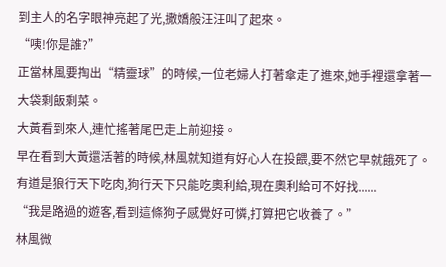到主人的名字眼神亮起了光,撒嬌般汪汪叫了起來。
“咦!你是誰?”
正當林風要掏出“精靈球”的時候,一位老婦人打著傘走了進來,她手裡還拿著一大袋剩飯剩菜。
大黃看到來人,連忙搖著尾巴走上前迎接。
早在看到大黃還活著的時候,林風就知道有好心人在投餵,要不然它早就餓死了。
有道是狼行天下吃肉,狗行天下只能吃奧利給,現在奧利給可不好找......
“我是路過的遊客,看到這條狗子感覺好可憐,打算把它收養了。”
林風微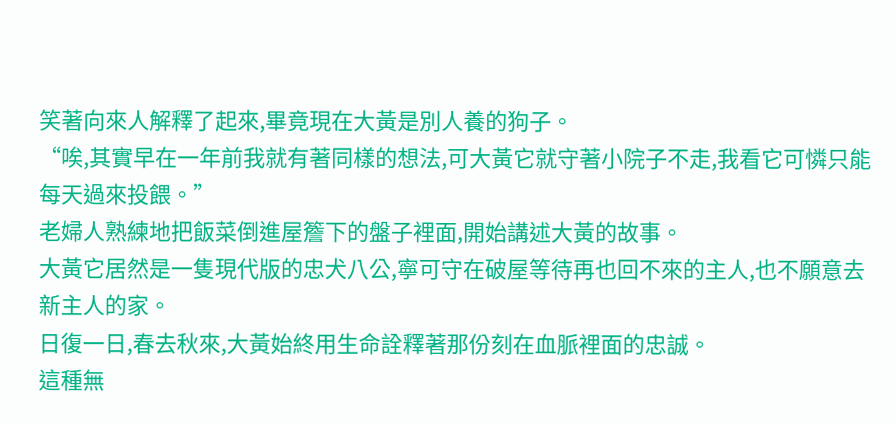笑著向來人解釋了起來,畢竟現在大黃是別人養的狗子。
“唉,其實早在一年前我就有著同樣的想法,可大黃它就守著小院子不走,我看它可憐只能每天過來投餵。”
老婦人熟練地把飯菜倒進屋簷下的盤子裡面,開始講述大黃的故事。
大黃它居然是一隻現代版的忠犬八公,寧可守在破屋等待再也回不來的主人,也不願意去新主人的家。
日復一日,春去秋來,大黃始終用生命詮釋著那份刻在血脈裡面的忠誠。
這種無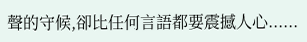聲的守候,卻比任何言語都要震撼人心......